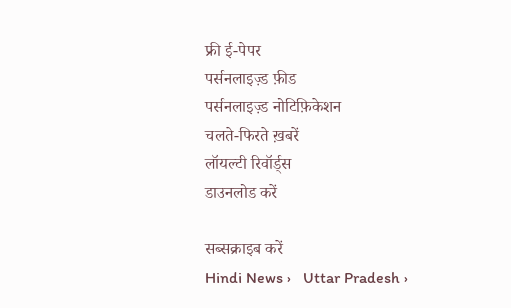फ्री ई-पेपर
पर्सनलाइज़्ड फ़ीड
पर्सनलाइज़्ड नोटिफ़िकेशन
चलते-फिरते ख़बरें
लॉयल्टी रिवॉर्ड्स
डाउनलोड करें

सब्सक्राइब करें
Hindi News ›   Uttar Pradesh ›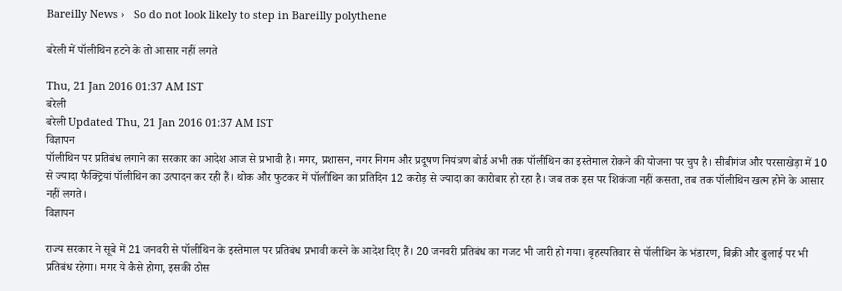Bareilly News ›   So do not look likely to step in Bareilly polythene

बरेली में पॉलीथिन हटने के तो आसार नहीं लगते

Thu, 21 Jan 2016 01:37 AM IST
बरेली
बरेली Updated Thu, 21 Jan 2016 01:37 AM IST
विज्ञापन
पॉलीथिन पर प्रतिबंध लगाने का सरकार का आदेश आज से प्रभावी है। मगर, प्रशासन, नगर निगम और प्रदूषण नियंत्रण बोर्ड अभी तक पॉलीथिन का इस्तेमाल रोकने की योजना पर चुप है। सीबीगंज और परसाखेड़ा में 10 से ज्यादा फैक्ट्रियां पॉलीथिन का उत्पादन कर रही हैं। थोक और फुटकर में पॉलीथिन का प्रतिदिन 12 करोड़ से ज्यादा का कारोबार हो रहा है। जब तक इस पर शिकंजा नहीं कसता, तब तक पॉलीथिन खत्म होने के आसार नहीं लगते।
विज्ञापन

राज्य सरकार ने सूबे में 21 जनवरी से पॉलीथिन के इस्तेमाल पर प्रतिबंध प्रभावी करने के आदेश दिए हैं। 20 जनवरी प्रतिबंध का गजट भी जारी हो गया। बृहस्पतिवार से पॉलीथिन के भंडारण, बिक्री और ढुलाई पर भी प्रतिबंध रहेगा। मगर ये कैसे होगा, इसकी ठोस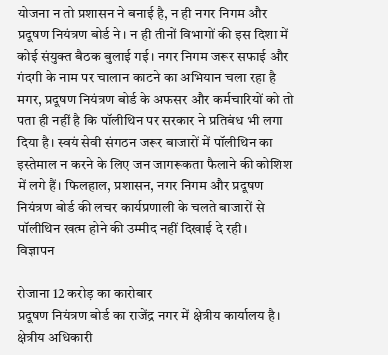योजना न तो प्रशासन ने बनाई है, न ही नगर निगम और प्रदूषण नियंत्रण बोर्ड ने। न ही तीनों विभागों की इस दिशा में कोई संयुक्त बैठक बुलाई गई। नगर निगम जरूर सफाई और गंदगी के नाम पर चालान काटने का अभियान चला रहा है मगर, प्रदूषण नियंत्रण बोर्ड के अफसर और कर्मचारियों को तो पता ही नहीं है कि पॉलीथिन पर सरकार ने प्रतिबंध भी लगा दिया है। स्वयं सेवी संगठन जरूर बाजारों में पॉलीथिन का इस्तेमाल न करने के लिए जन जागरूकता फैलाने की कोशिश में लगे हैं। फिलहाल, प्रशासन, नगर निगम और प्रदूषण नियंत्रण बोर्ड की लचर कार्यप्रणाली के चलते बाजारों से पॉलीथिन खत्म होने की उम्मीद नहीं दिखाई दे रही।
विज्ञापन

रोजाना 12 करोड़ का कारोबार
प्रदूषण नियंत्रण बोर्ड का राजेंद्र नगर में क्षेत्रीय कार्यालय है। क्षेत्रीय अधिकारी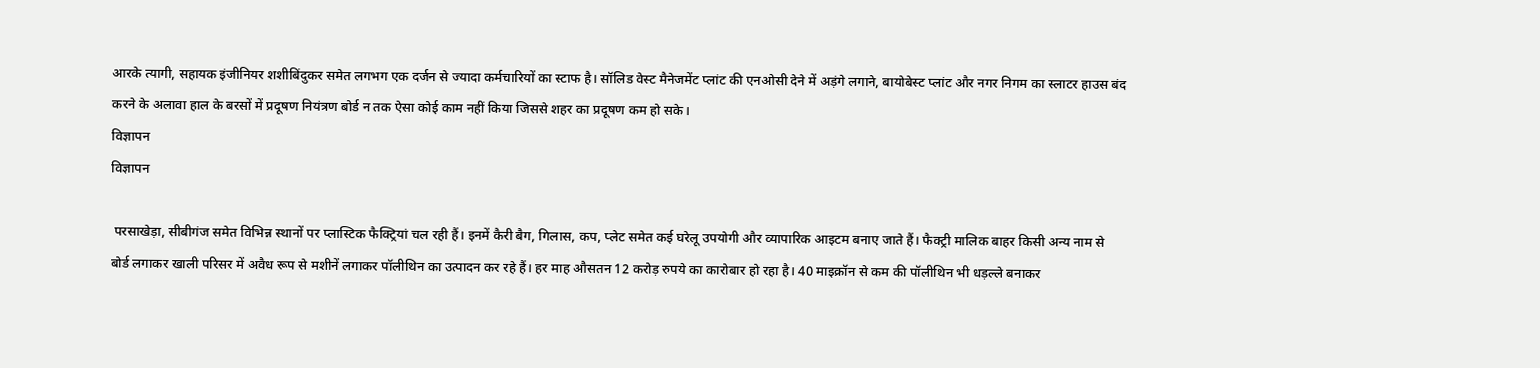आरके त्यागी, सहायक इंजीनियर शशीबिंदुकर समेत लगभग एक दर्जन से ज्यादा कर्मचारियों का स्टाफ है। सॉलिड वेस्ट मैनेजमेंट प्लांट की एनओसी देने में अड़ंगे लगाने, बायोबेस्ट प्लांट और नगर निगम का स्लाटर हाउस बंद करने के अलावा हाल के बरसों में प्रदूषण नियंत्रण बोर्ड न तक ऐसा कोई काम नहीं किया जिससे शहर का प्रदूषण कम हो सके।
विज्ञापन
विज्ञापन

 परसाखेड़ा, सीबीगंज समेत विभिन्न स्थानों पर प्लास्टिक फैक्ट्रियां चल रही हैं। इनमें कैरी बैग, गिलास, कप, प्लेट समेत कई घरेलू उपयोगी और व्यापारिक आइटम बनाए जाते हैं। फैक्ट्री मालिक बाहर किसी अन्य नाम से बोर्ड लगाकर खाली परिसर में अवैध रूप से मशीनें लगाकर पॉलीथिन का उत्पादन कर रहे हैं। हर माह औसतन 12 करोड़ रुपये का कारोबार हो रहा है। 40 माइक्रॉन से कम की पॉलीथिन भी धड़ल्ले बनाकर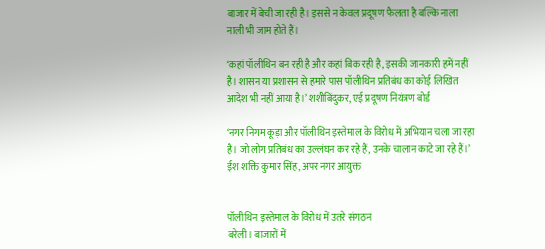बाजार में बेची जा रही है। इससे न केवल प्रदूषण फैलता है बल्कि नाला नाली भी जाम होते हैं।

‘कहां पॉलीथिन बन रही है और कहां बिक रही है, इसकी जानकारी हमें नहीं है। शासन या प्रशासन से हमारे पास पॉलीथिन प्रतिबंध का कोई लिखित आदेश भी नहीं आया है।’ शशीबिंदुकर, एई प्रदूषण नियंत्रण बोर्ड

‘नगर निगम कूड़ा और पॉलीथिन इस्तेमाल के विरोध में अभियान चला जा रहा है। जो लोग प्रतिबंध का उल्लंघन कर रहे हैं, उनके चालान काटे जा रहे हैं।’ ईश शक्ति कुमार सिंह, अपर नगर आयुक्त


पॉलीथिन इस्तेमाल के विरोध में उतरे संगठन
बरेली। बाजारों में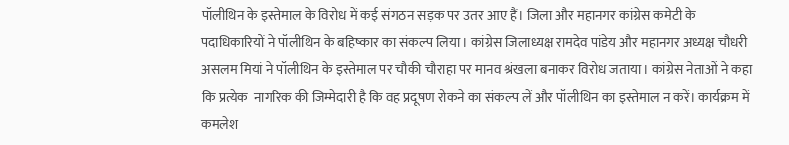पॉलीथिन के इस्तेमाल के विरोध में कई संगठन सड़क पर उतर आए हैं। जिला और महानगर कांग्रेस कमेटी के पदाधिकारियों ने पॉलीथिन के बहिष्कार का संकल्प लिया। कांग्रेस जिलाध्यक्ष रामदेव पांडेय और महानगर अध्यक्ष चौधरी असलम मियां ने पॉलीथिन के इस्तेमाल पर चौकी चौराहा पर मानव श्रंखला बनाकर विरोध जताया। कांग्रेस नेताओं ने कहा कि प्रत्येक  नागरिक की जिम्मेदारी है कि वह प्रदूषण रोकने का संकल्प लें और पॉलीथिन का इस्तेमाल न करें। कार्यक्रम में कमलेश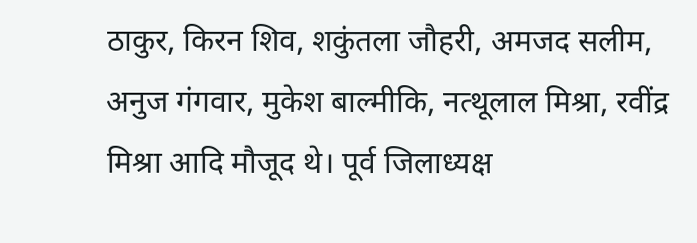ठाकुर, किरन शिव, शकुंतला जौहरी, अमजद सलीम, अनुज गंगवार, मुकेश बाल्मीकि, नत्थूलाल मिश्रा, रवींद्र मिश्रा आदि मौजूद थे। पूर्व जिलाध्यक्ष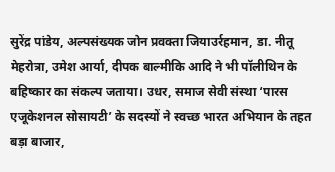सुरेंद्र पांडेय, अल्पसंख्यक जोन प्रवक्ता जियाउर्रहमान, डा. नीतू मेहरोत्रा, उमेश आर्या, दीपक बाल्मीकि आदि ने भी पॉलीथिन के बहिष्कार का संकल्प जताया। उधर, समाज सेवी संस्था ‘पारस एजूकेशनल सोसायटी’ के सदस्यों ने स्वच्छ भारत अभियान के तहत बड़ा बाजार,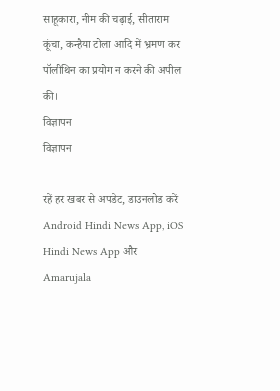साहूकारा, नीम की चढ़ाई, सीताराम कूंचा, कन्हैया टोला आदि में भ्रमण कर पॉलीथिन का प्रयोग न करने की अपील की।
विज्ञापन
विज्ञापन

रहें हर खबर से अपडेट, डाउनलोड करें Android Hindi News App, iOS Hindi News App और Amarujala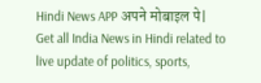Hindi News APP अपने मोबाइल पे|
Get all India News in Hindi related to live update of politics, sports,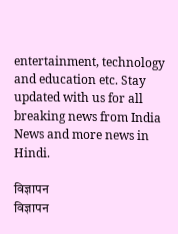entertainment, technology and education etc. Stay updated with us for all breaking news from India News and more news in Hindi.

विज्ञापन
विज्ञापन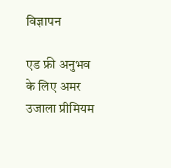विज्ञापन

एड फ्री अनुभव के लिए अमर उजाला प्रीमियम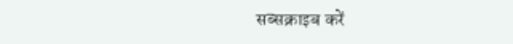सब्सक्राइब करें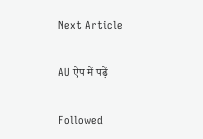Next Article

AU ऐप में पढ़ें

Followed